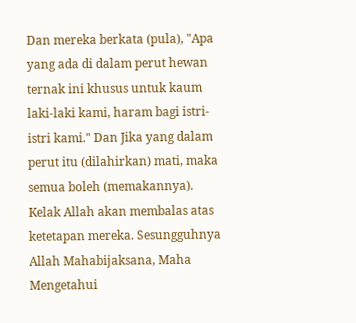Dan mereka berkata (pula), "Apa yang ada di dalam perut hewan ternak ini khusus untuk kaum laki-laki kami, haram bagi istri-istri kami." Dan Jika yang dalam perut itu (dilahirkan) mati, maka semua boleh (memakannya). Kelak Allah akan membalas atas ketetapan mereka. Sesungguhnya Allah Mahabijaksana, Maha Mengetahui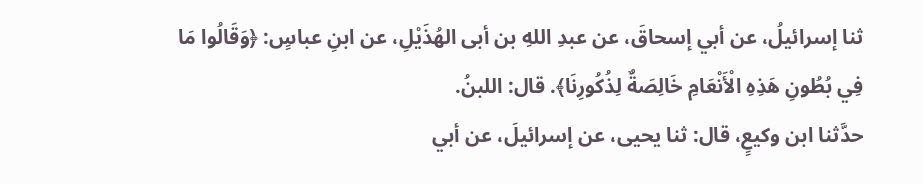ثنا إسرائيلُ، عن أبي إسحاقَ، عن عبدِ اللهِ بن أبى الهُذَيْلِ، عن ابنِ عباسٍ: ﴿وَقَالُوا مَا فِي بُطُونِ هَذِهِ الْأَنْعَامِ خَالِصَةٌ لِذُكُورِنَا﴾. قال: اللبنُ.
حدَّثنا ابن وكيعٍ، قال: ثنا يحيى، عن إسرائيلَ، عن أبي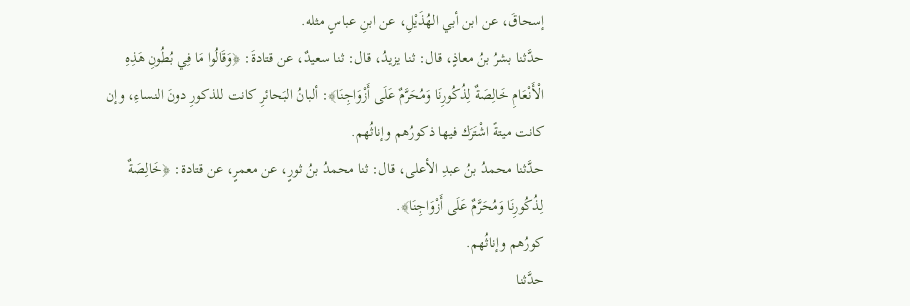إسحاقَ، عن ابن أبي الهُذَيْلِ، عن ابنِ عباسٍ مثله.
حدَّثنا بشرُ بنُ معاذٍ، قال: ثنا يزيدُ، قال: ثنا سعيدٌ، عن قتادةَ: ﴿وَقَالُوا مَا فِي بُطُونِ هَذِهِ الْأَنْعَامِ خَالِصَةٌ لِذُكُورِنَا وَمُحَرَّمٌ عَلَى أَزْوَاجِنَا﴾: ألبانُ البَحائرِ كانت للذكورِ دونَ النساءِ، وإن كانت ميتةً اشْتَرَك فيها ذكورُهم وإناثُهم.
حدَّثنا محمدُ بنُ عبدِ الأعلى، قال: ثنا محمدُ بنُ ثورٍ، عن معمرٍ، عن قتادة: ﴿خَالِصَةٌ لِذُكُورِنَا وَمُحَرَّمٌ عَلَى أَزْوَاجِنَا﴾.
كورُهم وإناثُهم.
حدَّثنا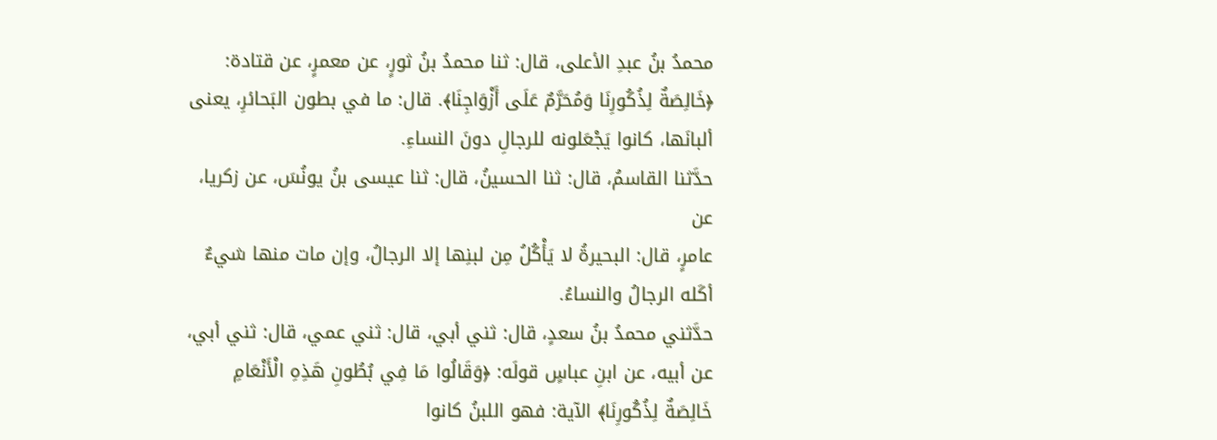محمدُ بنُ عبدِ الأعلى، قال: ثنا محمدُ بنُ ثورٍ، عن معمرٍ، عن قتادة: ﴿خَالِصَةٌ لِذُكُورِنَا وَمُحَرَّمٌ عَلَى أَزْوَاجِنَا﴾. قال: ما في بطون البَحائرِ، يعنى ألبانَها، كانوا يَجْعَلونه للرجالِ دونَ النساءِ.
حدَّثنا القاسمُ، قال: ثنا الحسينُ، قال: ثنا عيسى بنُ يونُسَ، عن زكريا، عن
عامرٍ، قال: البحيرةُ لا يَأْكُلُ مِن لبنِها إلا الرجالُ، وإن مات منها شيءٌ أكَله الرجالُ والنساءُ.
حدَّثني محمدُ بنُ سعدٍ، قال: ثني أبي، قال: ثني عمي، قال: ثني أبي، عن أبيه، عن ابنِ عباسٍ قولَه: ﴿وَقَالُوا مَا فِي بُطُونِ هَذِهِ الْأَنْعَامِ خَالِصَةٌ لِذُكُورِنَا﴾ الآية: فهو اللبنُ كانوا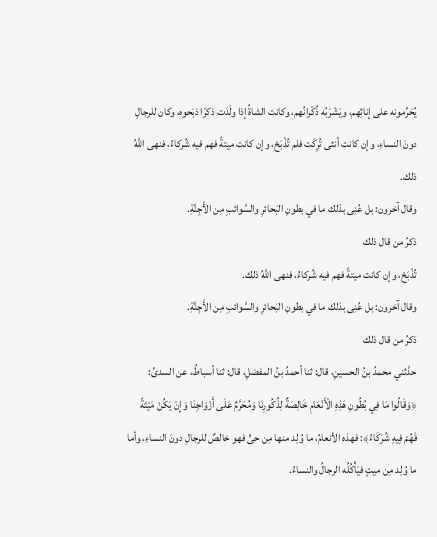يُحَرِّمونه على إناثِهم، ويَشْرَبُه ذُكْرانُهم، وكانت الشاةُ إذا ولَدَت ذكرًا ذبَحوه، وكان للرجالِ دونَ النساءِ، وإن كانت أنثى تُرِكَت فلم تُذْبَحْ، وإن كانت ميتةً فهم فيه شُركاءُ، فنهى اللهُ ذلك.
وقال آخرون: بل عُنِى بذلك ما في بطونِ البَحائرِ والسَّوائبِ مِن الأَجِنَّةِ.
ذكرُ من قال ذلك
تُذْبَحْ، وإن كانت ميتةً فهم فيه شُركاءُ، فنهى اللهُ ذلك.
وقال آخرون: بل عُنِى بذلك ما في بطونِ البَحائرِ والسَّوائبِ مِن الأَجِنَّةِ.
ذكرُ من قال ذلك
حدَّثني محمدُ بنُ الحسينِ، قال: ثنا أحمدُ بنُ المفضلِ، قال: ثنا أسباطُ، عن السدىِّ: ﴿وَقَالُوا مَا فِي بُطُونِ هَذِهِ الْأَنْعَامِ خَالِصَةٌ لِذُكُورِنَا وَمُحَرَّمٌ عَلَى أَزْوَاجِنَا وَإِنْ يَكُنْ مَيْتَةً فَهُمْ فِيهِ شُرَكَاءُ﴾: فهذه الأنعامُ، ما وُلِد منها مِن حىٍّ فهو خالصٌ للرجالِ دونَ النساءِ، وأما ما وُلِد مِن ميتٍ فيَأْكُلُه الرجالُ والنساءُ.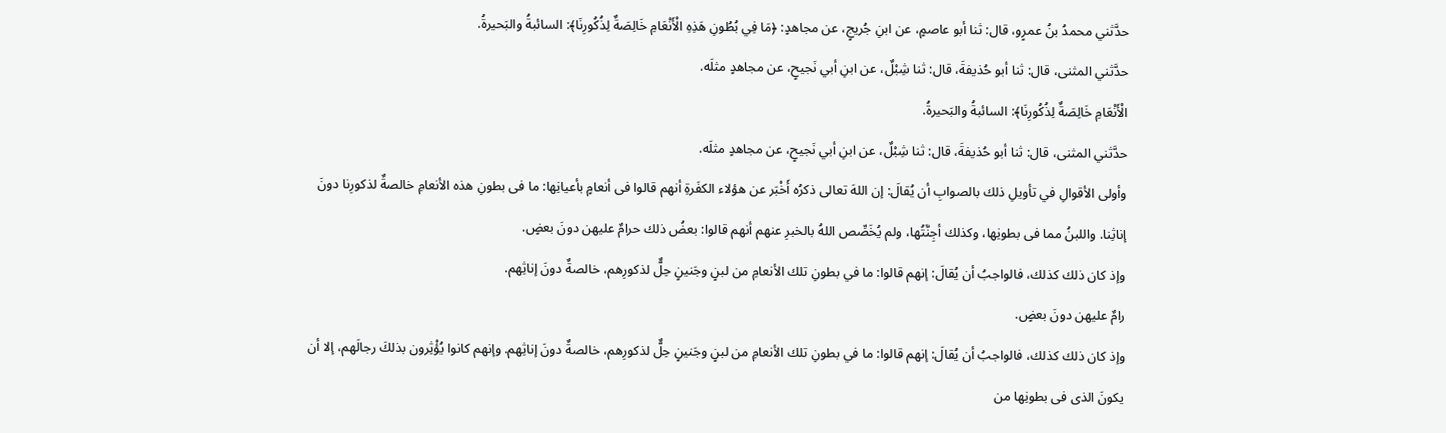حدَّثني محمدُ بنُ عمرٍو، قال: ثنا أبو عاصمٍ، عن ابنِ جُريجٍ، عن مجاهدٍ: ﴿مَا فِي بُطُونِ هَذِهِ الْأَنْعَامِ خَالِصَةٌ لِذُكُورِنَا﴾: السائبةُ والبَحيرةُ.
حدَّثني المثنى، قال: ثنا أبو حُذيفةَ، قال: ثنا شِبْلٌ، عن ابنِ أبي نَجيحٍ، عن مجاهدٍ مثلَه.
الْأَنْعَامِ خَالِصَةٌ لِذُكُورِنَا﴾: السائبةُ والبَحيرةُ.
حدَّثني المثنى، قال: ثنا أبو حُذيفةَ، قال: ثنا شِبْلٌ، عن ابنِ أبي نَجيحٍ، عن مجاهدٍ مثلَه.
وأولى الأقوالِ في تأويلِ ذلك بالصوابِ أن يُقالَ: إن اللهَ تعالى ذكرُه أَخْبَر عن هؤلاء الكفَرةِ أنهم قالوا فى أنعامٍ بأعيانِها: ما فى بطونِ هذه الأنعامِ خالصةٌ لذكورِنا دونَ إناثِنا. واللبنُ مما فى بطونِها، وكذلك أجِنَّتُها، ولم يُخَصِّص اللهُ بالخبرِ عنهم أنهم قالوا: بعضُ ذلك حرامٌ عليهن دونَ بعضٍ.
وإذ كان ذلك كذلك، فالواجبُ أن يُقالَ: إنهم قالوا: ما في بطونِ تلك الأنعامِ من لبنٍ وجَنينٍ حِلٌّ لذكورِهم، خالصةٌ دونَ إناثِهم.
رامٌ عليهن دونَ بعضٍ.
وإذ كان ذلك كذلك، فالواجبُ أن يُقالَ: إنهم قالوا: ما في بطونِ تلك الأنعامِ من لبنٍ وجَنينٍ حِلٌّ لذكورِهم، خالصةٌ دونَ إناثِهم. وإنهم كانوا يُؤْثِرون بذلكَ رجالَهم، إلا أن يكونَ الذى فى بطونِها من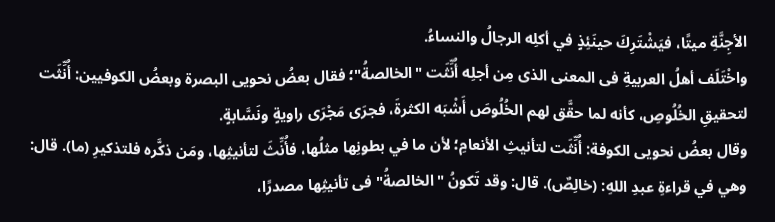الأجِنَّةِ ميتًا، فيَشْتَرِكَ حينَئِذٍ في أكلِه الرجالُ والنساءُ.
واخْتَلَف أهلُ العربيةِ فى المعنى الذى مِن أجلِه أُنِّثَت "الخالصةُ"؛ فقال بعضُ نحويى البصرة وبعضُ الكوفيين: أُنِّثَت لتحقيقِ الخُلُوصِ، كأنه لما حقَّق لهم الخُلُوصَ أَشْبَه الكثرةَ، فجرَى مَجْرَى راويةٍ ونَسَّابةٍ.
وقال بعضُ نحويى الكوفة: أُنِّثَت لتأنيثِ الأنعامِ؛ لأن ما في بطونِها مثلُها، فأُنِّثَ لتأنيثِها، ومَن ذكَّره فلتذكيرِ (ما). قال: وهي في قراءةِ عبدِ اللهِ: (خالِصٌ). قال: وقد تَكونُ "الخالصةُ" فى تأنيثِها مصدرًا،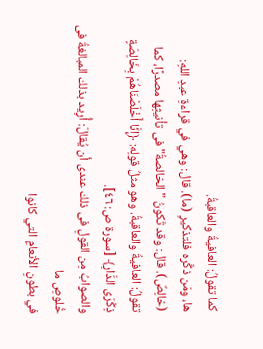كما تقولُ: العافيةُ والعاقبةُ.
ها، ومَن ذكَّره فلتذكيرِ (ما). قال: وهي في قراءةِ عبدِ اللهِ: (خالِصٌ). قال: وقد تَكونُ "الخالصةُ" فى تأنيثِها مصدرًا، كما تقولُ: العافيةُ والعاقبةُ. وهو مثلُ قولِه: ﴿إِنَّا أَخْلَصْنَاهُمْ بِخَالِصَةٍ ذِكْرَى الدَّارِ﴾ [سورة ص: ٤٦].
والصوابُ مِن القولِ فى ذلك عندى أن يُقالَ: أُرِيد بذلك المبالغةُ فى خُلوصِ ما
في بطونِ الأنعامِ التي كانوا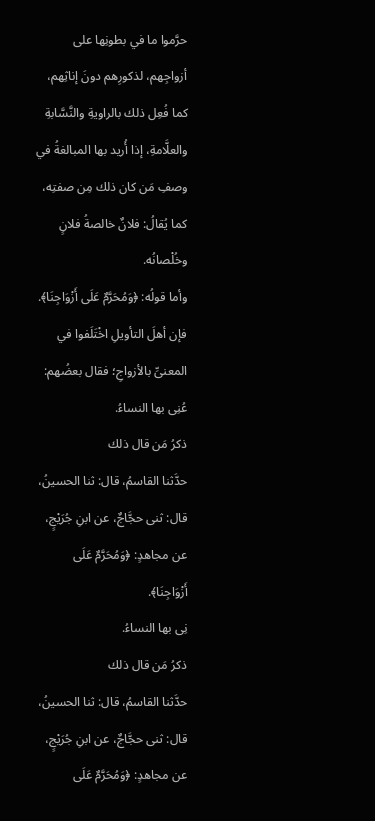حرَّموا ما في بطونِها على أزواجِهم، لذكورِهم دونَ إناثِهم، كما فُعِل ذلك بالراويةِ والنَّسَّابةِ والعلَّامةِ، إذا أُريد بها المبالغةُ في وصفِ مَن كان ذلك مِن صفتِه، كما يُقالُ: فلانٌ خالصةُ فلانٍ وخُلْصانُه.
وأما قولُه: ﴿وَمُحَرَّمٌ عَلَى أَزْوَاجِنَا﴾. فإن أهلَ التأويلِ اخْتَلَفوا في المعنىِّ بالأزواجِ؛ فقال بعضُهم: عُنِى بها النساءُ.
ذكرُ مَن قال ذلك
حدَّثنا القاسمُ، قال: ثنا الحسينُ، قال: ثنى حجَّاجٌ، عن ابنِ جُرَيْجٍ، عن مجاهدٍ: ﴿وَمُحَرَّمٌ عَلَى أَزْوَاجِنَا﴾.
نِى بها النساءُ.
ذكرُ مَن قال ذلك
حدَّثنا القاسمُ، قال: ثنا الحسينُ، قال: ثنى حجَّاجٌ، عن ابنِ جُرَيْجٍ، عن مجاهدٍ: ﴿وَمُحَرَّمٌ عَلَى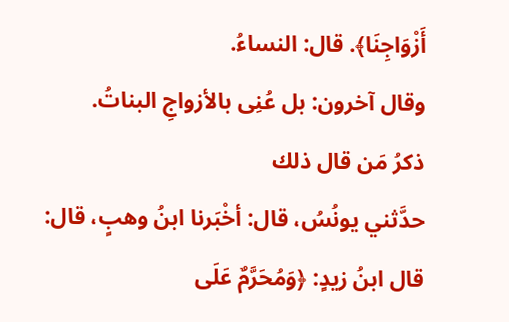أَزْوَاجِنَا﴾. قال: النساءُ.
وقال آخرون: بل عُنِى بالأزواجِ البناتُ.
ذكرُ مَن قال ذلك
حدَّثني يونُسُ، قال: أخْبَرنا ابنُ وهبٍ، قال: قال ابنُ زيدٍ: ﴿وَمُحَرَّمٌ عَلَى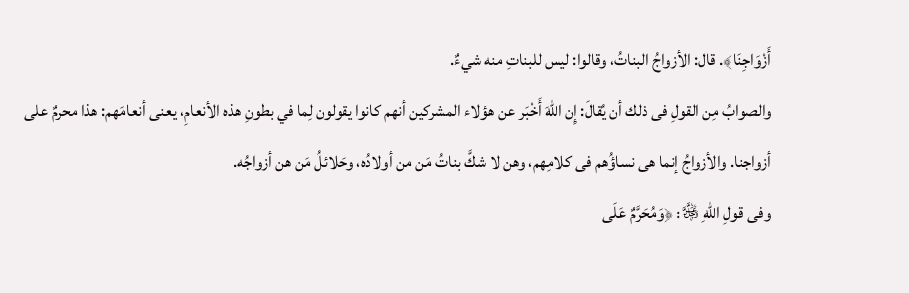أَزْوَاجِنَا﴾. قال: الأزواجُ البناتُ، وقالوا: ليس للبناتِ منه شيءٌ.
والصوابُ مِن القولِ فى ذلك أن يُقالَ: إِن اللهَ أَخْبَر عن هؤلاء المشركين أنهم كانوا يقولون لِما في بطونِ هذه الأنعامِ، يعنى أنعامَهم: هذا محرمٌ على أزواجنا. والأزواجُ إنما هى نساؤُهم فى كلامِهم، وهن لا شكَّ بناتُ مَن من أولادُه، وحَلائلُ مَن هن أزواجُه.
وفى قولِ اللهِ ﷿: ﴿وَمُحَرَّمٌ عَلَى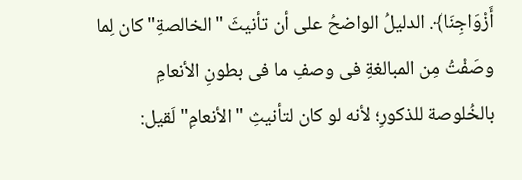أَزْوَاجِنَا﴾. الدليلُ الواضحُ على أن تأنيثَ "الخالصةِ" كان لِما وصَفْتُ مِن المبالغةِ فى وصفِ ما فى بطونِ الأنعامِ
بالخُلوصة للذكورِ؛ لأنه لو كان لتأنيثِ "الأنعامِ" لَقيل: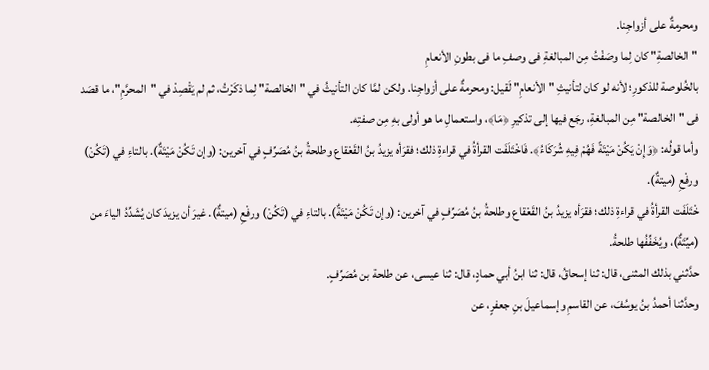ومحرمةٌ على أزواجِنا.
"الخالصةِ" كان لِما وصَفْتُ مِن المبالغةِ فى وصفِ ما فى بطونِ الأنعامِ
بالخُلوصة للذكورِ؛ لأنه لو كان لتأنيثِ "الأنعامِ" لَقيل: ومحرمةٌ على أزواجِنا. ولكن لمَّا كان التأنيثُ في "الخالصة" لِما ذكَرْتُ، ثم لم يَقْصِدْ في "المحرَّمِ"، ما قصَد فى "الخالصة" مِن المبالغةِ، رجَع فيها إلى تذكيرِ ﴿مَا﴾، واستعمالِ ما هو أولى بهِ مِن صفتِه.
وأما قولُه: ﴿وَإِنْ يَكُنْ مَيْتَةً فَهُمْ فِيهِ شُرَكَاءُ﴾. فَاخْتَلَفَت القرأةُ في قراءةِ ذلك؛ فقرَأه يزيدُ بنُ القَعْقاع وطلحةُ بنُ مُصَرِّفٍ في آخرين: (وإن تَكُنْ مَيْتَةٌ). بالتاءِ في (تَكُنْ) ورفْعِ (ميتةٌ).
خْتَلَفَت القرأةُ في قراءةِ ذلك؛ فقرَأه يزيدُ بنُ القَعْقاع وطلحةُ بنُ مُصَرِّفٍ في آخرين: (وإن تَكُنْ مَيْتَةٌ). بالتاءِ في (تَكُنْ) ورفْعِ (ميتةٌ). غيرَ أن يزيدَ كان يُشَدِّدُ الياءَ من (ميِّتَةٌ)، ويُخَفِّفُها طلحةُ.
حدَّثني بذلك المثنى، قال: ثنا إسحاقُ، قال: ثنا ابنُ أبي حمادٍ، قال: ثنا عيسى، عن طلحة بن مُصَرِّفٍ.
وحدَّثنا أحمدُ بنُ يوسُفَ، عن القاسمِ وإسماعيلَ بنِ جعفرٍ، عن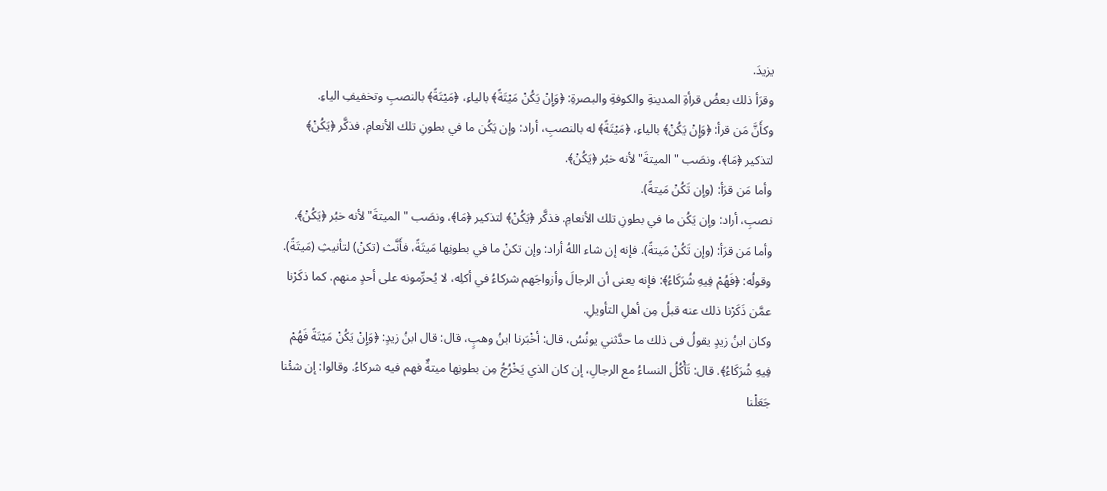يزيدَ.
وقرَأ ذلك بعضُ قرأةِ المدينةِ والكوفةِ والبصرةِ: ﴿وَإِنْ يَكُنْ مَيْتَةً﴾ بالياءِ، ﴿مَيْتَةً﴾ بالنصبِ وتخفيفِ الياءِ.
وكأَنَّ مَن قرأ: ﴿وَإِنْ يَكُنْ﴾ بالياءِ، ﴿مَيْتَةً﴾ له بالنصبِ، أراد: وإن يَكُن ما في بطونِ تلك الأنعامِ. فذكَّر ﴿يَكُنْ﴾ لتذكير ﴿مَا﴾، ونصَب "الميتةَ" لأنه خبُر ﴿يَكُنْ﴾.
وأما مَن قرَأ: (وإن تَكُنْ مَيتةً).
نصبِ، أراد: وإن يَكُن ما في بطونِ تلك الأنعامِ. فذكَّر ﴿يَكُنْ﴾ لتذكير ﴿مَا﴾، ونصَب "الميتةَ" لأنه خبُر ﴿يَكُنْ﴾.
وأما مَن قرَأ: (وإن تَكُنْ مَيتةً). فإنه إن شاء اللهُ أراد: وإن تكنْ ما في بطونِها مَيتَةً، فأَنَّث (تكنْ) لتأنيثِ (مَيتَةً).
وقولُه: ﴿فَهُمْ فِيهِ شُرَكَاءُ﴾: فإنه يعنى أن الرجالَ وأزواجَهم شركاءُ في أكلِه، لا يُحرِّمونه على أحدٍ منهم. كما ذكَرْنا عمَّن ذَكَرْنا ذلك عنه قبلُ مِن أهلِ التأويلِ.
وكان ابنُ زيدٍ يقولُ فى ذلك ما حدَّثني يونُسُ، قال: أخْبَرنا ابنُ وهبٍ، قال: قال ابنُ زيدٍ: ﴿وَإِنْ يَكُنْ مَيْتَةً فَهُمْ فِيهِ شُرَكَاءُ﴾. قال: تَأْكُلُ النساءُ مع الرجالِ، إن كان الذي يَخْرُجُ مِن بطونِها ميتةٌ فهم فيه شركاءُ. وقالوا: إن شئْنا جَعَلْنا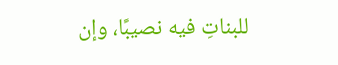للبناتِ فيه نصيبًا، وإن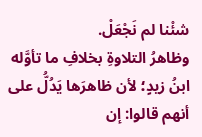شئْنا لم نَجْعَلْ.
وظاهرُ التلاوةِ بخلافِ ما تأوَّله ابنُ زيدٍ؛ لأن ظاهرَها يَدُلُّ على أنهم قالوا: إن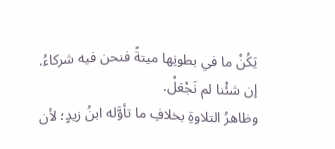يَكُنْ ما في بطونِها ميتةً فنحن فيه شركاءُ.
إن شئْنا لم نَجْعَلْ.
وظاهرُ التلاوةِ بخلافِ ما تأوَّله ابنُ زيدٍ؛ لأن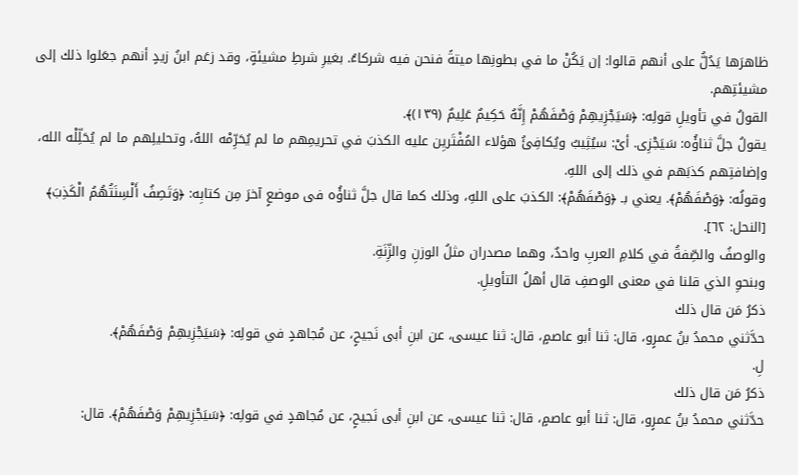ظاهرَها يَدُلُّ على أنهم قالوا: إن يَكُنْ ما في بطونِها ميتةً فنحن فيه شركاءُ. بغيرِ شرطِ مشيئةٍ، وقد زعَم ابنُ زيدٍ أنهم جعَلوا ذلك إلى مشيئتِهم.
القولُ في تأويلِ قولِه: ﴿سَيَجْزِيهِمْ وَصْفَهُمْ إِنَّهُ حَكِيمٌ عَلِيمٌ (١٣٩)﴾.
يقولُ جلَّ ثناؤُه: سَيَجْزِى. أىْ: سيُثِيبُ ويُكافِئُ هؤلاء المُفْتَريِن عليه الكذبَ في تحريمِهم ما لم يُحَرِّمْه اللهُ، وتحليلِهم ما لم يُحَلِّلْه الله، وإضافتِهم كذبَهم في ذلك إلى اللهِ.
وقولُه: ﴿وَصْفَهُمْ﴾. يعني بـ ﴿وَصْفَهُمْ﴾: الكذبَ على اللهِ، وذلك كما قال جلَّ ثناؤُه فى موضعٍ آخرَ مِن كتابِه: ﴿وَتَصِفُ أَلْسِنَتُهُمُ الْكَذِبَ﴾ [النحل: ٦٢].
والوصفُ والصِّفةُ في كلامِ العربِ واحدٌ، وهما مصدران مثلُ الوزنِ والزِّنَةِ.
وبنحوِ الذي قلنا في معنى الوصفِ قال أهلُ التأويلِ.
ذكرُ مَن قال ذلك
حدَّثني محمدُ بنُ عمرٍو، قال: ثنا أبو عاصمٍ، قال: ثنا عيسى، عن ابنِ أبى نَجيحٍ، عن مُجاهدٍ في قولِه: ﴿سَيَجْزِيهِمْ وَصْفَهُمْ﴾.
لِ.
ذكرُ مَن قال ذلك
حدَّثني محمدُ بنُ عمرٍو، قال: ثنا أبو عاصمٍ، قال: ثنا عيسى، عن ابنِ أبى نَجيحٍ، عن مُجاهدٍ في قولِه: ﴿سَيَجْزِيهِمْ وَصْفَهُمْ﴾. قال: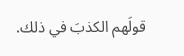قولَهم الكذبَ في ذلك.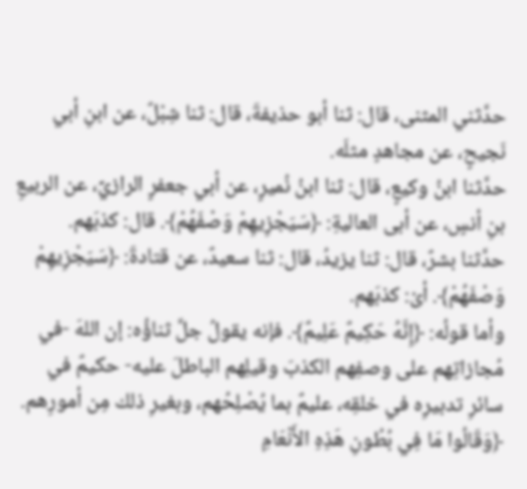حدَّثني المثنى، قال: ثنا أبو حذيفةَ، قال: ثنا شِبْلٌ، عن ابنِ أبي نَجيحٍ، عن مجاهدٍ مثلَه.
حدَّثنا ابنُ وكيعٍ، قال: ثنا ابنُ نُميرٍ، عن أبي جعفرٍ الرازيِّ، عن الربيعِ بنِ أنسٍ، عن أبى العاليةِ: ﴿سَيَجْزِيهِمْ وَصْفَهُمْ﴾. قال: كذبَهم.
حدَّثنا بشرٌ، قال: ثنا يزيدُ، قال: ثنا سعيدٌ، عن قتادةَ: ﴿سَيَجْزِيهِمْ وَصْفَهُمْ﴾. أىْ: كذبَهم.
وأما قولُه: ﴿إِنَّهُ حَكِيمٌ عَلِيمٌ﴾. فإنه يقولُ جلَّ ثناؤُه: إن اللهَ -في مُجازاتِهم على وصفِهم الكذبَ وقيلِهم الباطلَ عليه- حكيمٌ في سائرِ تدبيرِه في خلقِه، عليمٌ بما يُصْلِحُهم، وبغيرِ ذلك مِن أمورِهم.
﴿وَقَالُوا مَا فِي بُطُونِ هَذِهِ الأَنْعَامِ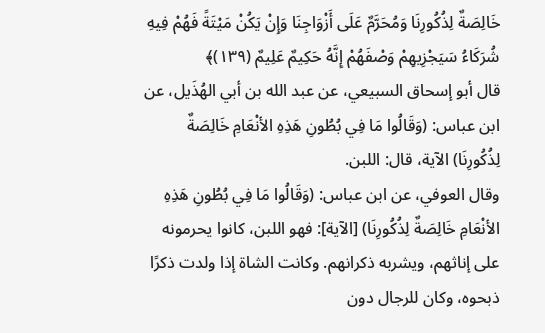خَالِصَةٌ لِذُكُورِنَا وَمُحَرَّمٌ عَلَى أَزْوَاجِنَا وَإِنْ يَكُنْ مَيْتَةً فَهُمْ فِيهِ شُرَكَاءُ سَيَجْزِيهِمْ وَصْفَهُمْ إِنَّهُ حَكِيمٌ عَلِيمٌ (١٣٩)﴾
قال أبو إسحاق السبيعي، عن عبد الله بن أبي الهُذَيل، عن ابن عباس: (وَقَالُوا مَا فِي بُطُونِ هَذِهِ الأنْعَامِ خَالِصَةٌ لِذُكُورِنَا) الآية، قال: اللبن.
وقال العوفي، عن ابن عباس: (وَقَالُوا مَا فِي بُطُونِ هَذِهِ الأنْعَامِ خَالِصَةٌ لِذُكُورِنَا) [الآية]: فهو اللبن، كانوا يحرمونه على إناثهم، ويشربه ذكرانهم. وكانت الشاة إذا ولدت ذكرًا ذبحوه، وكان للرجال دون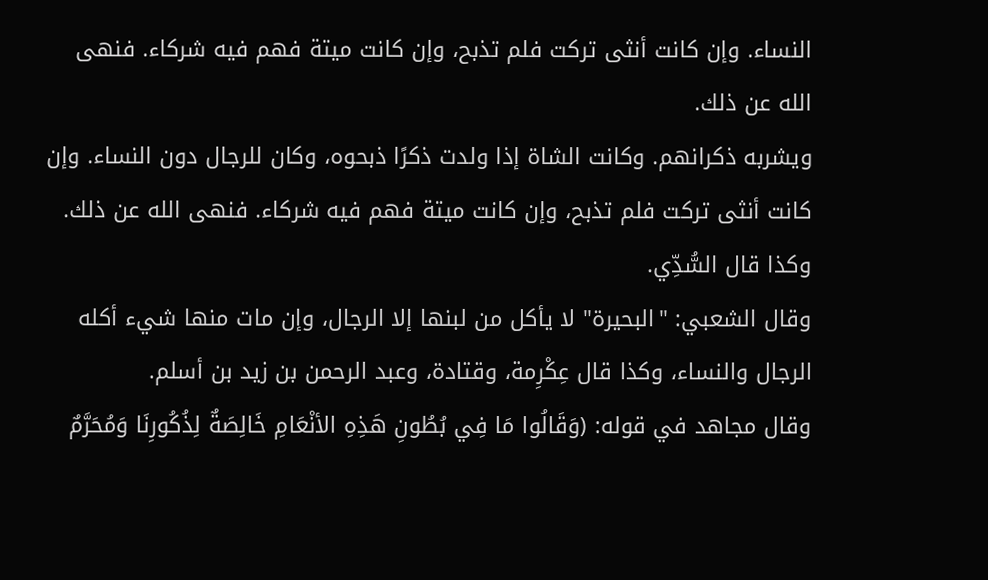النساء. وإن كانت أنثى تركت فلم تذبح، وإن كانت ميتة فهم فيه شركاء. فنهى الله عن ذلك.
ويشربه ذكرانهم. وكانت الشاة إذا ولدت ذكرًا ذبحوه، وكان للرجال دون النساء. وإن كانت أنثى تركت فلم تذبح، وإن كانت ميتة فهم فيه شركاء. فنهى الله عن ذلك. وكذا قال السُّدِّي.
وقال الشعبي: "البحيرة" لا يأكل من لبنها إلا الرجال، وإن مات منها شيء أكله الرجال والنساء، وكذا قال عِكْرِمة، وقتادة، وعبد الرحمن بن زيد بن أسلم.
وقال مجاهد في قوله: (وَقَالُوا مَا فِي بُطُونِ هَذِهِ الأنْعَامِ خَالِصَةٌ لِذُكُورِنَا وَمُحَرَّمٌ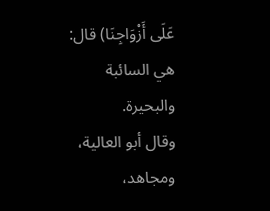عَلَى أَزْوَاجِنَا) قال: هي السائبة والبحيرة.
وقال أبو العالية، ومجاهد،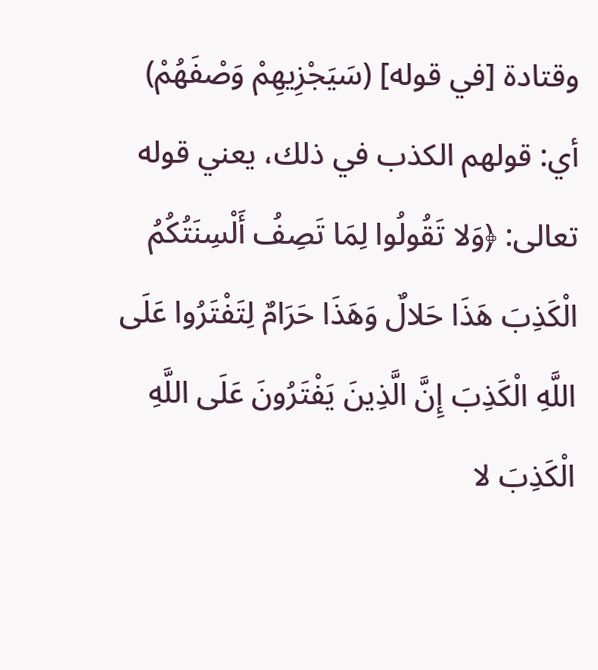وقتادة [في قوله] (سَيَجْزِيهِمْ وَصْفَهُمْ) أي: قولهم الكذب في ذلك، يعني قوله تعالى: ﴿وَلا تَقُولُوا لِمَا تَصِفُ أَلْسِنَتُكُمُ الْكَذِبَ هَذَا حَلالٌ وَهَذَا حَرَامٌ لِتَفْتَرُوا عَلَى اللَّهِ الْكَذِبَ إِنَّ الَّذِينَ يَفْتَرُونَ عَلَى اللَّهِ الْكَذِبَ لا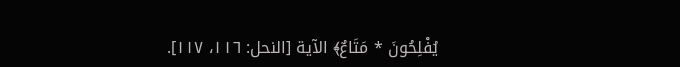يُفْلِحُونَ * مَتَاعٌ﴾ الآية [النحل: ١١٦، ١١٧].